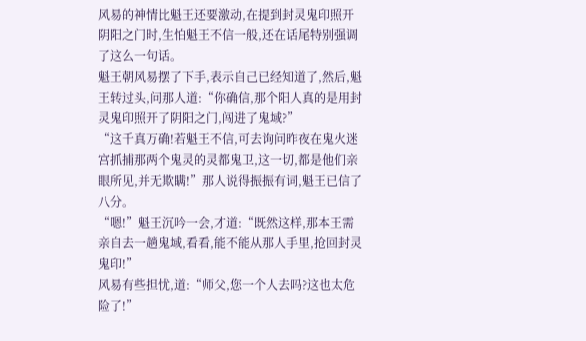风易的神情比魁王还要激动,在提到封灵鬼印照开阴阳之门时,生怕魁王不信一般,还在话尾特别强调了这么一句话。
魁王朝风易摆了下手,表示自己已经知道了,然后,魁王转过头,问那人道:“你确信,那个阳人真的是用封灵鬼印照开了阴阳之门,闯进了鬼域?”
“这千真万确!若魁王不信,可去询问昨夜在鬼火迷宫抓捕那两个鬼灵的灵都鬼卫,这一切,都是他们亲眼所见,并无欺瞒!”那人说得振振有词,魁王已信了八分。
“嗯!”魁王沉吟一会,才道:“既然这样,那本王需亲自去一趟鬼域,看看,能不能从那人手里,抢回封灵鬼印!”
风易有些担忧,道:“师父,您一个人去吗?这也太危险了!”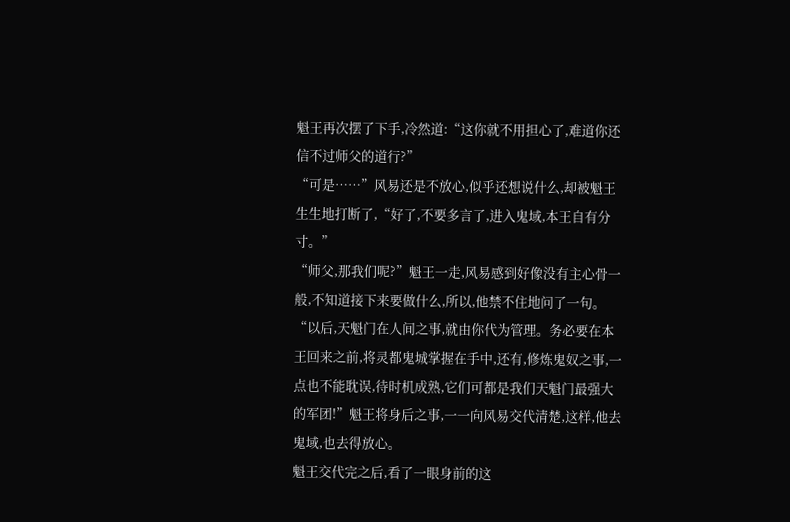魁王再次摆了下手,冷然道:“这你就不用担心了,难道你还信不过师父的道行?”
“可是……”风易还是不放心,似乎还想说什么,却被魁王生生地打断了,“好了,不要多言了,进入鬼域,本王自有分寸。”
“师父,那我们呢?”魁王一走,风易感到好像没有主心骨一般,不知道接下来要做什么,所以,他禁不住地问了一句。
“以后,天魁门在人间之事,就由你代为管理。务必要在本王回来之前,将灵都鬼城掌握在手中,还有,修炼鬼奴之事,一点也不能耽误,待时机成熟,它们可都是我们天魁门最强大的军团!”魁王将身后之事,一一向风易交代清楚,这样,他去鬼域,也去得放心。
魁王交代完之后,看了一眼身前的这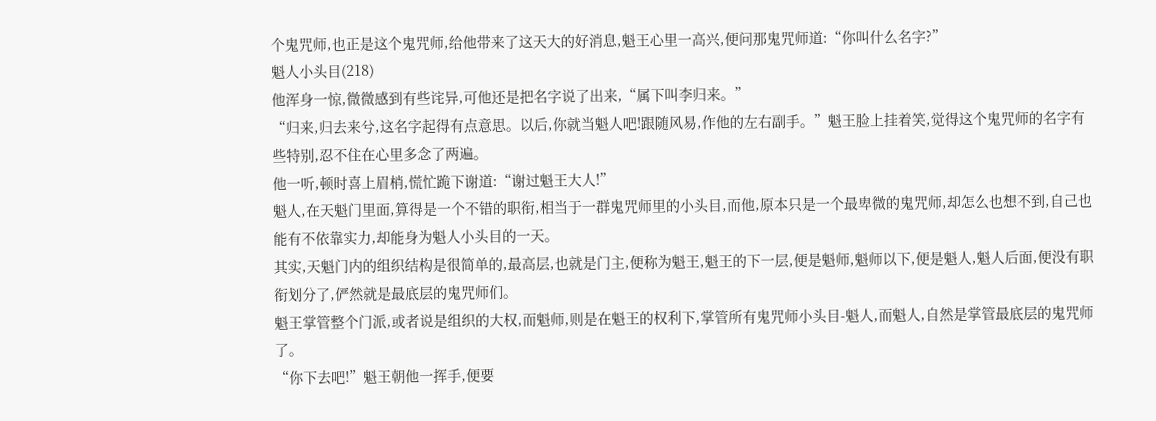个鬼咒师,也正是这个鬼咒师,给他带来了这天大的好消息,魁王心里一高兴,便问那鬼咒师道:“你叫什么名字?”
魁人小头目(218)
他浑身一惊,微微感到有些诧异,可他还是把名字说了出来,“属下叫李归来。”
“归来,归去来兮,这名字起得有点意思。以后,你就当魁人吧!跟随风易,作他的左右副手。”魁王脸上挂着笑,觉得这个鬼咒师的名字有些特别,忍不住在心里多念了两遍。
他一听,顿时喜上眉梢,慌忙跪下谢道:“谢过魁王大人!”
魁人,在天魁门里面,算得是一个不错的职衔,相当于一群鬼咒师里的小头目,而他,原本只是一个最卑微的鬼咒师,却怎么也想不到,自己也能有不依靠实力,却能身为魁人小头目的一天。
其实,天魁门内的组织结构是很简单的,最高层,也就是门主,便称为魁王,魁王的下一层,便是魁师,魁师以下,便是魁人,魁人后面,便没有职衔划分了,俨然就是最底层的鬼咒师们。
魁王掌管整个门派,或者说是组织的大权,而魁师,则是在魁王的权利下,掌管所有鬼咒师小头目-魁人,而魁人,自然是掌管最底层的鬼咒师了。
“你下去吧!”魁王朝他一挥手,便要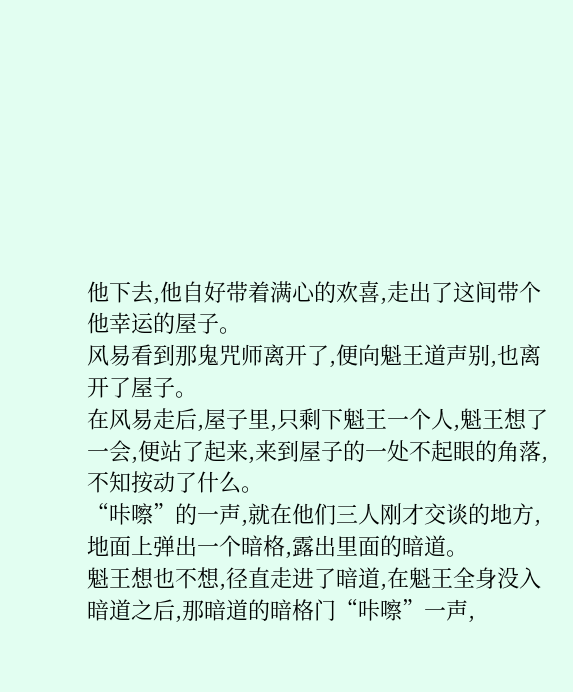他下去,他自好带着满心的欢喜,走出了这间带个他幸运的屋子。
风易看到那鬼咒师离开了,便向魁王道声别,也离开了屋子。
在风易走后,屋子里,只剩下魁王一个人,魁王想了一会,便站了起来,来到屋子的一处不起眼的角落,不知按动了什么。
“咔嚓”的一声,就在他们三人刚才交谈的地方,地面上弹出一个暗格,露出里面的暗道。
魁王想也不想,径直走进了暗道,在魁王全身没入暗道之后,那暗道的暗格门“咔嚓”一声,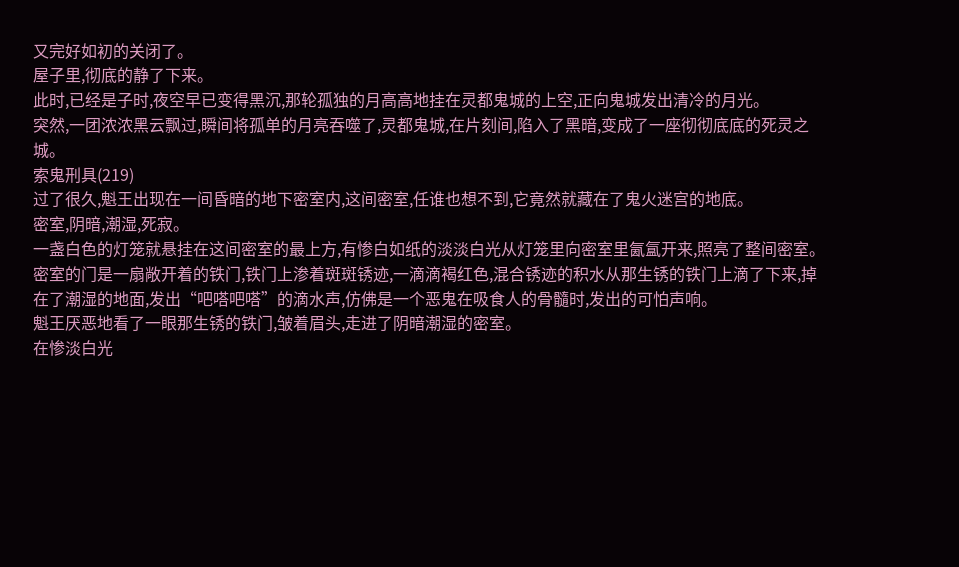又完好如初的关闭了。
屋子里,彻底的静了下来。
此时,已经是子时,夜空早已变得黑沉,那轮孤独的月高高地挂在灵都鬼城的上空,正向鬼城发出清冷的月光。
突然,一团浓浓黑云飘过,瞬间将孤单的月亮吞噬了,灵都鬼城,在片刻间,陷入了黑暗,变成了一座彻彻底底的死灵之城。
索鬼刑具(219)
过了很久,魁王出现在一间昏暗的地下密室内,这间密室,任谁也想不到,它竟然就藏在了鬼火迷宫的地底。
密室,阴暗,潮湿,死寂。
一盏白色的灯笼就悬挂在这间密室的最上方,有惨白如纸的淡淡白光从灯笼里向密室里氤氲开来,照亮了整间密室。
密室的门是一扇敞开着的铁门,铁门上渗着斑斑锈迹,一滴滴褐红色,混合锈迹的积水从那生锈的铁门上滴了下来,掉在了潮湿的地面,发出“吧嗒吧嗒”的滴水声,仿佛是一个恶鬼在吸食人的骨髓时,发出的可怕声响。
魁王厌恶地看了一眼那生锈的铁门,皱着眉头,走进了阴暗潮湿的密室。
在惨淡白光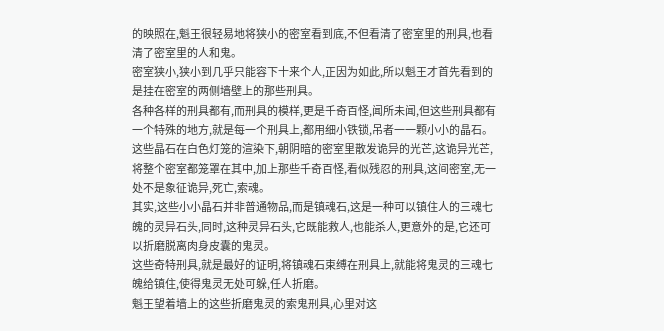的映照在,魁王很轻易地将狭小的密室看到底,不但看清了密室里的刑具,也看清了密室里的人和鬼。
密室狭小,狭小到几乎只能容下十来个人,正因为如此,所以魁王才首先看到的是挂在密室的两侧墙壁上的那些刑具。
各种各样的刑具都有,而刑具的模样,更是千奇百怪,闻所未闻,但这些刑具都有一个特殊的地方,就是每一个刑具上,都用细小铁锁,吊者一一颗小小的晶石。
这些晶石在白色灯笼的渲染下,朝阴暗的密室里散发诡异的光芒,这诡异光芒,将整个密室都笼罩在其中,加上那些千奇百怪,看似残忍的刑具,这间密室,无一处不是象征诡异,死亡,索魂。
其实,这些小小晶石并非普通物品,而是镇魂石,这是一种可以镇住人的三魂七魄的灵异石头,同时,这种灵异石头,它既能救人,也能杀人,更意外的是,它还可以折磨脱离肉身皮囊的鬼灵。
这些奇特刑具,就是最好的证明,将镇魂石束缚在刑具上,就能将鬼灵的三魂七魄给镇住,使得鬼灵无处可躲,任人折磨。
魁王望着墙上的这些折磨鬼灵的索鬼刑具,心里对这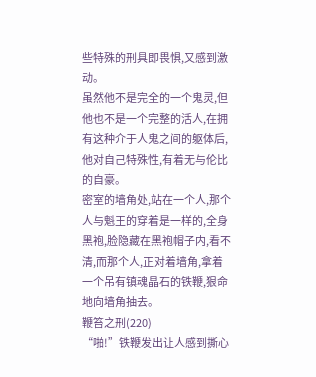些特殊的刑具即畏惧,又感到激动。
虽然他不是完全的一个鬼灵,但他也不是一个完整的活人,在拥有这种介于人鬼之间的躯体后,他对自己特殊性,有着无与伦比的自豪。
密室的墙角处,站在一个人,那个人与魁王的穿着是一样的,全身黑袍,脸隐藏在黑袍帽子内,看不清,而那个人,正对着墙角,拿着一个吊有镇魂晶石的铁鞭,狠命地向墙角抽去。
鞭笞之刑(220)
“啪!”铁鞭发出让人感到撕心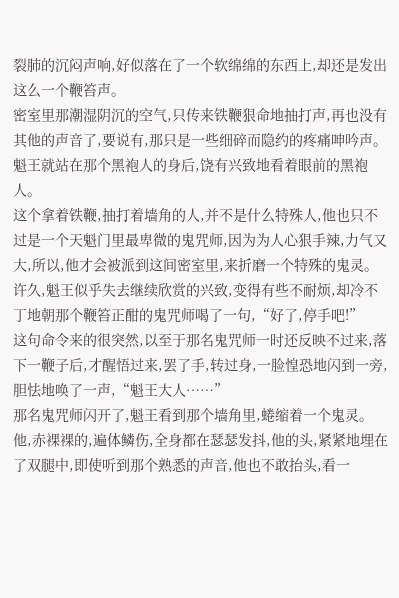裂肺的沉闷声响,好似落在了一个软绵绵的东西上,却还是发出这么一个鞭笞声。
密室里那潮湿阴沉的空气,只传来铁鞭狠命地抽打声,再也没有其他的声音了,要说有,那只是一些细碎而隐约的疼痛呻吟声。
魁王就站在那个黑袍人的身后,饶有兴致地看着眼前的黑袍人。
这个拿着铁鞭,抽打着墙角的人,并不是什么特殊人,他也只不过是一个天魁门里最卑微的鬼咒师,因为为人心狠手辣,力气又大,所以,他才会被派到这间密室里,来折磨一个特殊的鬼灵。
许久,魁王似乎失去继续欣赏的兴致,变得有些不耐烦,却冷不丁地朝那个鞭笞正酣的鬼咒师喝了一句,“好了,停手吧!”
这句命令来的很突然,以至于那名鬼咒师一时还反映不过来,落下一鞭子后,才醒悟过来,罢了手,转过身,一脸惶恐地闪到一旁,胆怯地唤了一声,“魁王大人……”
那名鬼咒师闪开了,魁王看到那个墙角里,蜷缩着一个鬼灵。
他,赤裸裸的,遍体鳞伤,全身都在瑟瑟发抖,他的头,紧紧地埋在了双腿中,即使听到那个熟悉的声音,他也不敢抬头,看一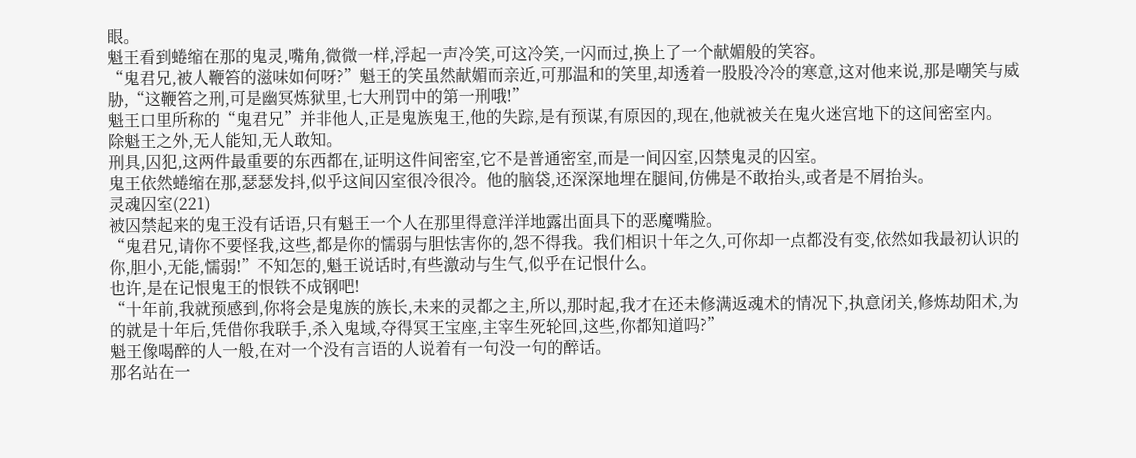眼。
魁王看到蜷缩在那的鬼灵,嘴角,微微一样,浮起一声冷笑,可这冷笑,一闪而过,换上了一个献媚般的笑容。
“鬼君兄,被人鞭笞的滋味如何呀?”魁王的笑虽然献媚而亲近,可那温和的笑里,却透着一股股冷冷的寒意,这对他来说,那是嘲笑与威胁,“这鞭笞之刑,可是幽冥炼狱里,七大刑罚中的第一刑哦!”
魁王口里所称的“鬼君兄”并非他人,正是鬼族鬼王,他的失踪,是有预谋,有原因的,现在,他就被关在鬼火迷宫地下的这间密室内。
除魁王之外,无人能知,无人敢知。
刑具,囚犯,这两件最重要的东西都在,证明这件间密室,它不是普通密室,而是一间囚室,囚禁鬼灵的囚室。
鬼王依然蜷缩在那,瑟瑟发抖,似乎这间囚室很冷很冷。他的脑袋,还深深地埋在腿间,仿佛是不敢抬头,或者是不屑抬头。
灵魂囚室(221)
被囚禁起来的鬼王没有话语,只有魁王一个人在那里得意洋洋地露出面具下的恶魔嘴脸。
“鬼君兄,请你不要怪我,这些,都是你的懦弱与胆怯害你的,怨不得我。我们相识十年之久,可你却一点都没有变,依然如我最初认识的你,胆小,无能,懦弱!”不知怎的,魁王说话时,有些激动与生气,似乎在记恨什么。
也许,是在记恨鬼王的恨铁不成钢吧!
“十年前,我就预感到,你将会是鬼族的族长,未来的灵都之主,所以,那时起,我才在还未修满返魂术的情况下,执意闭关,修炼劫阳术,为的就是十年后,凭借你我联手,杀入鬼域,夺得冥王宝座,主宰生死轮回,这些,你都知道吗?”
魁王像喝醉的人一般,在对一个没有言语的人说着有一句没一句的醉话。
那名站在一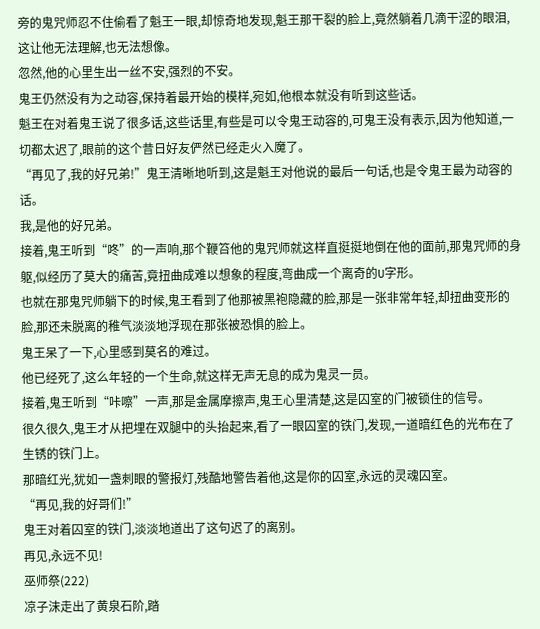旁的鬼咒师忍不住偷看了魁王一眼,却惊奇地发现,魁王那干裂的脸上,竟然躺着几滴干涩的眼泪,这让他无法理解,也无法想像。
忽然,他的心里生出一丝不安,强烈的不安。
鬼王仍然没有为之动容,保持着最开始的模样,宛如,他根本就没有听到这些话。
魁王在对着鬼王说了很多话,这些话里,有些是可以令鬼王动容的,可鬼王没有表示,因为他知道,一切都太迟了,眼前的这个昔日好友俨然已经走火入魔了。
“再见了,我的好兄弟!”鬼王清晰地听到,这是魁王对他说的最后一句话,也是令鬼王最为动容的话。
我,是他的好兄弟。
接着,鬼王听到“咚”的一声响,那个鞭笞他的鬼咒师就这样直挺挺地倒在他的面前,那鬼咒师的身躯,似经历了莫大的痛苦,竟扭曲成难以想象的程度,弯曲成一个离奇的U字形。
也就在那鬼咒师躺下的时候,鬼王看到了他那被黑袍隐藏的脸,那是一张非常年轻,却扭曲变形的脸,那还未脱离的稚气淡淡地浮现在那张被恐惧的脸上。
鬼王呆了一下,心里感到莫名的难过。
他已经死了,这么年轻的一个生命,就这样无声无息的成为鬼灵一员。
接着,鬼王听到“咔嚓”一声,那是金属摩擦声,鬼王心里清楚,这是囚室的门被锁住的信号。
很久很久,鬼王才从把埋在双腿中的头抬起来,看了一眼囚室的铁门,发现,一道暗红色的光布在了生锈的铁门上。
那暗红光,犹如一盏刺眼的警报灯,残酷地警告着他,这是你的囚室,永远的灵魂囚室。
“再见,我的好哥们!”
鬼王对着囚室的铁门,淡淡地道出了这句迟了的离别。
再见,永远不见!
巫师祭(222)
凉子沫走出了黄泉石阶,踏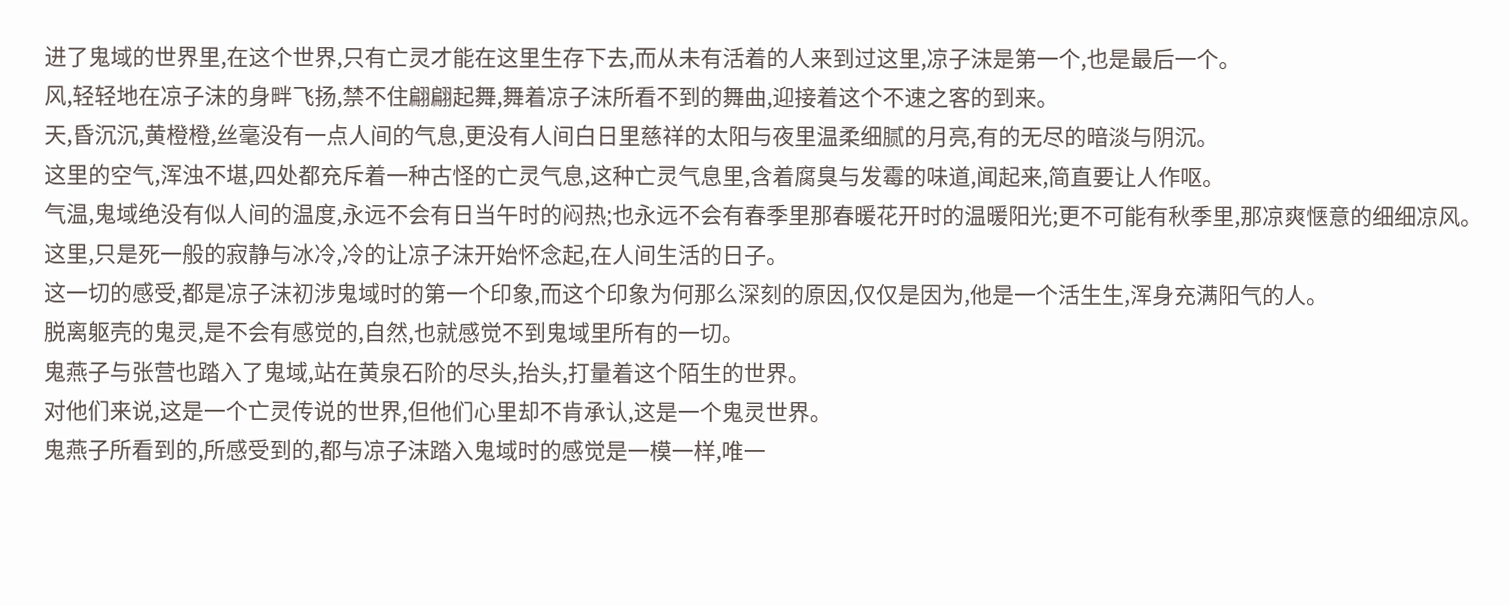进了鬼域的世界里,在这个世界,只有亡灵才能在这里生存下去,而从未有活着的人来到过这里,凉子沫是第一个,也是最后一个。
风,轻轻地在凉子沫的身畔飞扬,禁不住翩翩起舞,舞着凉子沫所看不到的舞曲,迎接着这个不速之客的到来。
天,昏沉沉,黄橙橙,丝毫没有一点人间的气息,更没有人间白日里慈祥的太阳与夜里温柔细腻的月亮,有的无尽的暗淡与阴沉。
这里的空气,浑浊不堪,四处都充斥着一种古怪的亡灵气息,这种亡灵气息里,含着腐臭与发霉的味道,闻起来,简直要让人作呕。
气温,鬼域绝没有似人间的温度,永远不会有日当午时的闷热;也永远不会有春季里那春暖花开时的温暖阳光;更不可能有秋季里,那凉爽惬意的细细凉风。
这里,只是死一般的寂静与冰冷,冷的让凉子沫开始怀念起,在人间生活的日子。
这一切的感受,都是凉子沫初涉鬼域时的第一个印象,而这个印象为何那么深刻的原因,仅仅是因为,他是一个活生生,浑身充满阳气的人。
脱离躯壳的鬼灵,是不会有感觉的,自然,也就感觉不到鬼域里所有的一切。
鬼燕子与张营也踏入了鬼域,站在黄泉石阶的尽头,抬头,打量着这个陌生的世界。
对他们来说,这是一个亡灵传说的世界,但他们心里却不肯承认,这是一个鬼灵世界。
鬼燕子所看到的,所感受到的,都与凉子沫踏入鬼域时的感觉是一模一样,唯一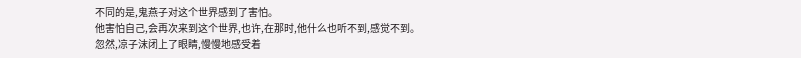不同的是,鬼燕子对这个世界感到了害怕。
他害怕自己,会再次来到这个世界,也许,在那时,他什么也听不到,感觉不到。
忽然,凉子沫闭上了眼睛,慢慢地感受着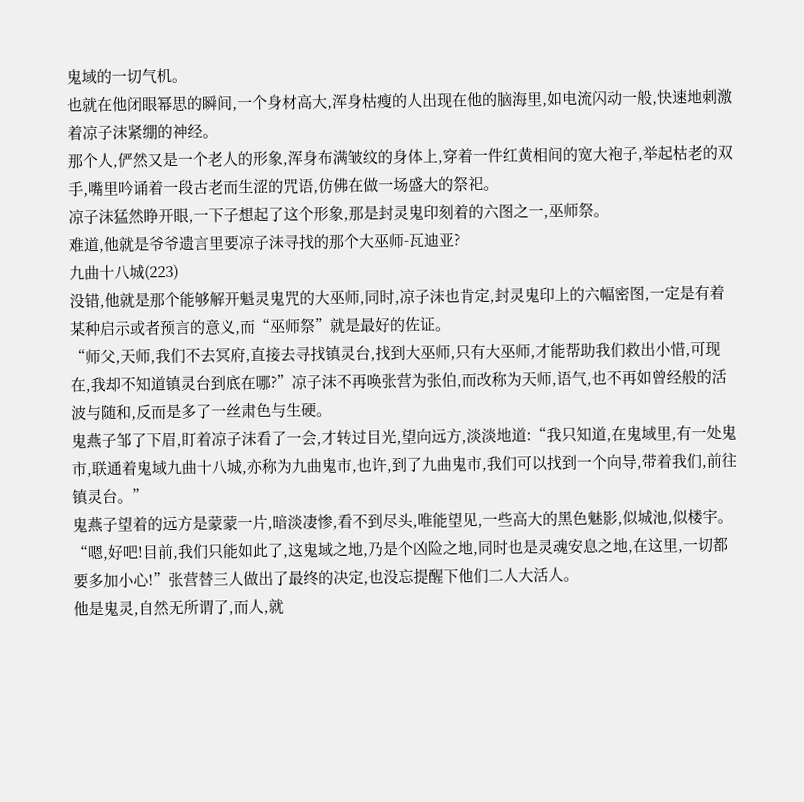鬼域的一切气机。
也就在他闭眼幂思的瞬间,一个身材高大,浑身枯瘦的人出现在他的脑海里,如电流闪动一般,快速地刺激着凉子沫紧绷的神经。
那个人,俨然又是一个老人的形象,浑身布满皱纹的身体上,穿着一件红黄相间的宽大袍子,举起枯老的双手,嘴里吟诵着一段古老而生涩的咒语,仿佛在做一场盛大的祭祀。
凉子沫猛然睁开眼,一下子想起了这个形象,那是封灵鬼印刻着的六图之一,巫师祭。
难道,他就是爷爷遗言里要凉子沫寻找的那个大巫师-瓦迪亚?
九曲十八城(223)
没错,他就是那个能够解开魁灵鬼咒的大巫师,同时,凉子沫也肯定,封灵鬼印上的六幅密图,一定是有着某种启示或者预言的意义,而“巫师祭”就是最好的佐证。
“师父,天师,我们不去冥府,直接去寻找镇灵台,找到大巫师,只有大巫师,才能帮助我们救出小惜,可现在,我却不知道镇灵台到底在哪?”凉子沫不再唤张营为张伯,而改称为天师,语气,也不再如曾经般的活波与随和,反而是多了一丝肃色与生硬。
鬼燕子邹了下眉,盯着凉子沫看了一会,才转过目光,望向远方,淡淡地道:“我只知道,在鬼域里,有一处鬼市,联通着鬼域九曲十八城,亦称为九曲鬼市,也许,到了九曲鬼市,我们可以找到一个向导,带着我们,前往镇灵台。”
鬼燕子望着的远方是蒙蒙一片,暗淡凄惨,看不到尽头,唯能望见,一些高大的黑色魅影,似城池,似楼宇。
“嗯,好吧!目前,我们只能如此了,这鬼域之地,乃是个凶险之地,同时也是灵魂安息之地,在这里,一切都要多加小心!”张营替三人做出了最终的决定,也没忘提醒下他们二人大活人。
他是鬼灵,自然无所谓了,而人,就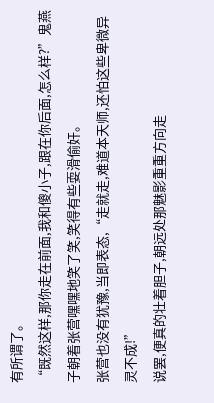有所谓了。
“既然这样,那你走在前面,我和傻小子,跟在你后面,怎么样?”鬼燕子朝着张营嘿嘿地笑了笑,笑得有些耍滑偷奸。
张营也没有犹豫,当即表态,“走就走,难道本天师,还怕这些卑微异灵不成!”
说罢,便真的壮着胆子,朝远处那魅影重重方向走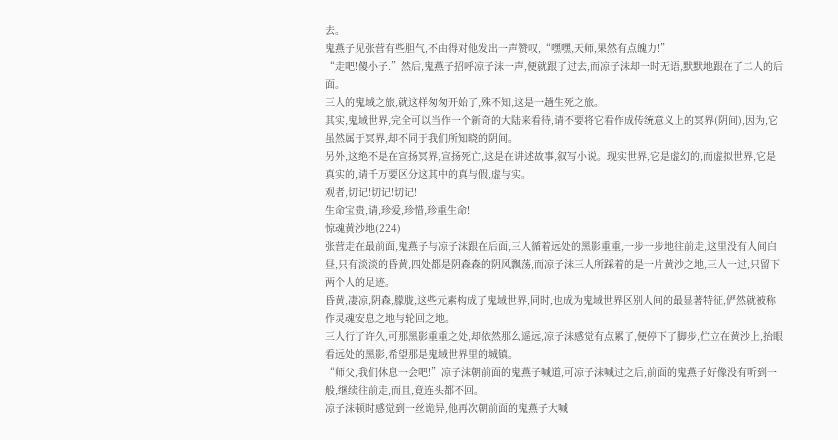去。
鬼燕子见张营有些胆气,不由得对他发出一声赞叹,“嘿嘿,天师,果然有点魄力!”
“走吧!傻小子.”然后,鬼燕子招呼凉子沫一声,便就跟了过去,而凉子沫却一时无语,默默地跟在了二人的后面。
三人的鬼域之旅,就这样匆匆开始了,殊不知,这是一趟生死之旅。
其实,鬼域世界,完全可以当作一个新奇的大陆来看待,请不要将它看作成传统意义上的冥界(阴间),因为,它虽然属于冥界,却不同于我们所知晓的阴间。
另外,这绝不是在宣扬冥界,宣扬死亡,这是在讲述故事,叙写小说。现实世界,它是虚幻的,而虚拟世界,它是真实的,请千万要区分这其中的真与假,虚与实。
观者,切记!切记!切记!
生命宝贵,请,珍爱,珍惜,珍重生命!
惊魂黄沙地(224)
张营走在最前面,鬼燕子与凉子沫跟在后面,三人循着远处的黑影重重,一步一步地往前走,这里没有人间白昼,只有淡淡的昏黄,四处都是阴森森的阴风飘荡,而凉子沫三人所踩着的是一片黄沙之地,三人一过,只留下两个人的足迹。
昏黄,凄凉,阴森,朦胧,这些元素构成了鬼域世界,同时,也成为鬼域世界区别人间的最显著特征,俨然就被称作灵魂安息之地与轮回之地。
三人行了许久,可那黑影重重之处,却依然那么遥远,凉子沫感觉有点累了,便停下了脚步,伫立在黄沙上,抬眼看远处的黑影,希望那是鬼域世界里的城镇。
“师父,我们休息一会吧!”凉子沫朝前面的鬼燕子喊道,可凉子沫喊过之后,前面的鬼燕子好像没有听到一般,继续往前走,而且,竟连头都不回。
凉子沫顿时感觉到一丝诡异,他再次朝前面的鬼燕子大喊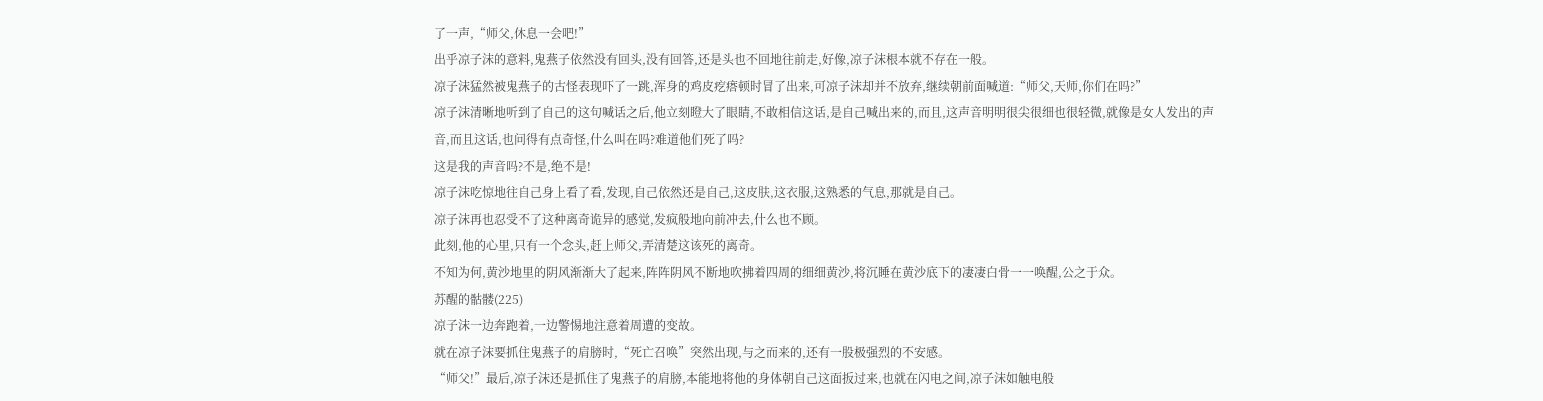了一声,“师父,休息一会吧!”
出乎凉子沫的意料,鬼燕子依然没有回头,没有回答,还是头也不回地往前走,好像,凉子沫根本就不存在一般。
凉子沫猛然被鬼燕子的古怪表现吓了一跳,浑身的鸡皮疙瘩顿时冒了出来,可凉子沫却并不放弃,继续朝前面喊道:“师父,天师,你们在吗?”
凉子沫清晰地听到了自己的这句喊话之后,他立刻瞪大了眼睛,不敢相信这话,是自己喊出来的,而且,这声音明明很尖很细也很轻微,就像是女人发出的声音,而且这话,也问得有点奇怪,什么叫在吗?难道他们死了吗?
这是我的声音吗?不是,绝不是!
凉子沫吃惊地往自己身上看了看,发现,自己依然还是自己,这皮肤,这衣服,这熟悉的气息,那就是自己。
凉子沫再也忍受不了这种离奇诡异的感觉,发疯般地向前冲去,什么也不顾。
此刻,他的心里,只有一个念头,赶上师父,弄清楚这该死的离奇。
不知为何,黄沙地里的阴风渐渐大了起来,阵阵阴风不断地吹拂着四周的细细黄沙,将沉睡在黄沙底下的凄凄白骨一一唤醒,公之于众。
苏醒的骷髅(225)
凉子沫一边奔跑着,一边警惕地注意着周遭的变故。
就在凉子沫要抓住鬼燕子的肩膀时,“死亡召唤”突然出现,与之而来的,还有一股极强烈的不安感。
“师父!”最后,凉子沫还是抓住了鬼燕子的肩膀,本能地将他的身体朝自己这面扳过来,也就在闪电之间,凉子沫如触电般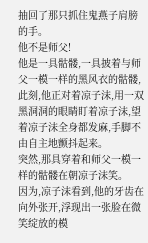抽回了那只抓住鬼燕子肩膀的手。
他不是师父!
他是一具骷髅,一具披着与师父一模一样的黑风衣的骷髅,此刻,他正对着凉子沫,用一双黑洞洞的眼睛盯着凉子沫,望着凉子沫全身都发麻,手脚不由自主地颤抖起来。
突然,那具穿着和师父一模一样的骷髅在朝凉子沫笑。
因为,凉子沫看到,他的牙齿在向外张开,浮现出一张脸在微笑绽放的模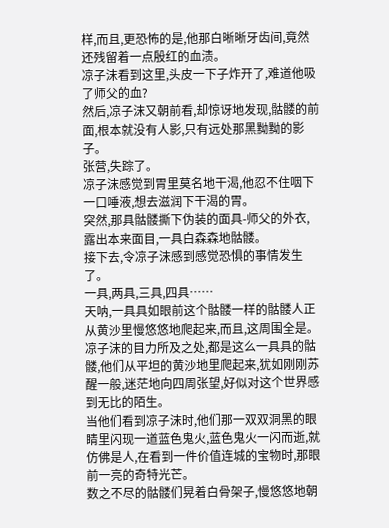样,而且,更恐怖的是,他那白晰晰牙齿间,竟然还残留着一点殷红的血渍。
凉子沫看到这里,头皮一下子炸开了,难道他吸了师父的血?
然后,凉子沫又朝前看,却惊讶地发现,骷髅的前面,根本就没有人影,只有远处那黑黝黝的影子。
张营,失踪了。
凉子沫感觉到胃里莫名地干渴,他忍不住咽下一口唾液,想去滋润下干渴的胃。
突然,那具骷髅撕下伪装的面具-师父的外衣,露出本来面目,一具白森森地骷髅。
接下去,令凉子沫感到感觉恐惧的事情发生了。
一具,两具,三具,四具……
天呐,一具具如眼前这个骷髅一样的骷髅人正从黄沙里慢悠悠地爬起来,而且,这周围全是。
凉子沫的目力所及之处,都是这么一具具的骷髅,他们从平坦的黄沙地里爬起来,犹如刚刚苏醒一般,迷茫地向四周张望,好似对这个世界感到无比的陌生。
当他们看到凉子沫时,他们那一双双洞黑的眼睛里闪现一道蓝色鬼火,蓝色鬼火一闪而逝,就仿佛是人,在看到一件价值连城的宝物时,那眼前一亮的奇特光芒。
数之不尽的骷髅们晃着白骨架子,慢悠悠地朝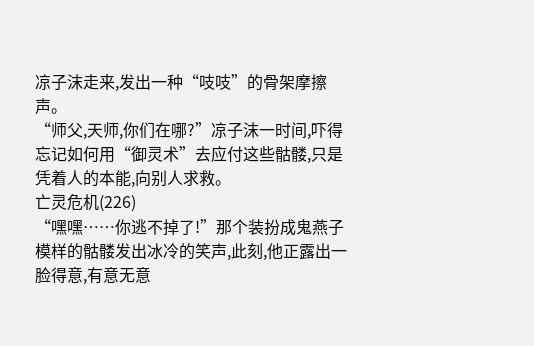凉子沫走来,发出一种“吱吱”的骨架摩擦声。
“师父,天师,你们在哪?”凉子沫一时间,吓得忘记如何用“御灵术”去应付这些骷髅,只是凭着人的本能,向别人求救。
亡灵危机(226)
“嘿嘿……你逃不掉了!”那个装扮成鬼燕子模样的骷髅发出冰冷的笑声,此刻,他正露出一脸得意,有意无意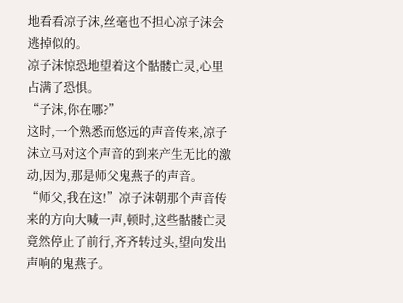地看看凉子沫,丝毫也不担心凉子沫会逃掉似的。
凉子沫惊恐地望着这个骷髅亡灵,心里占满了恐惧。
“子沫,你在哪?”
这时,一个熟悉而悠远的声音传来,凉子沫立马对这个声音的到来产生无比的激动,因为,那是师父鬼燕子的声音。
“师父,我在这!”凉子沫朝那个声音传来的方向大喊一声,顿时,这些骷髅亡灵竟然停止了前行,齐齐转过头,望向发出声响的鬼燕子。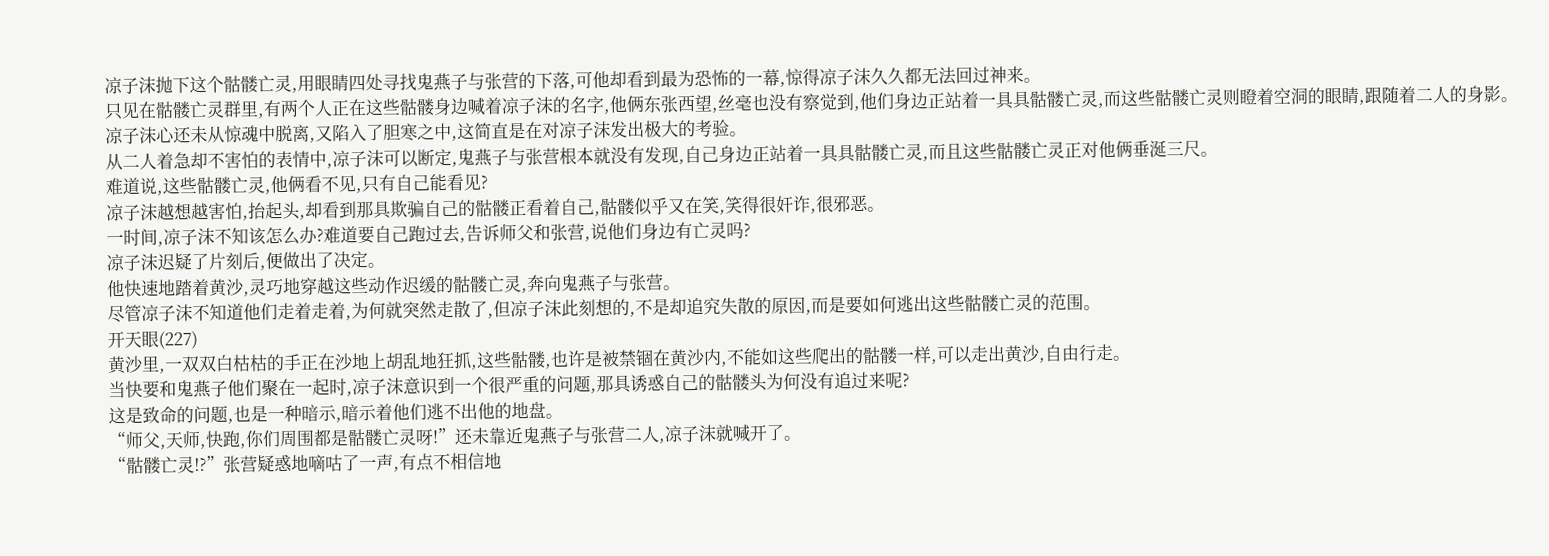凉子沫抛下这个骷髅亡灵,用眼睛四处寻找鬼燕子与张营的下落,可他却看到最为恐怖的一幕,惊得凉子沫久久都无法回过神来。
只见在骷髅亡灵群里,有两个人正在这些骷髅身边喊着凉子沫的名字,他俩东张西望,丝毫也没有察觉到,他们身边正站着一具具骷髅亡灵,而这些骷髅亡灵则瞪着空洞的眼睛,跟随着二人的身影。
凉子沫心还未从惊魂中脱离,又陷入了胆寒之中,这简直是在对凉子沫发出极大的考验。
从二人着急却不害怕的表情中,凉子沫可以断定,鬼燕子与张营根本就没有发现,自己身边正站着一具具骷髅亡灵,而且这些骷髅亡灵正对他俩垂涎三尺。
难道说,这些骷髅亡灵,他俩看不见,只有自己能看见?
凉子沫越想越害怕,抬起头,却看到那具欺骗自己的骷髅正看着自己,骷髅似乎又在笑,笑得很奸诈,很邪恶。
一时间,凉子沫不知该怎么办?难道要自己跑过去,告诉师父和张营,说他们身边有亡灵吗?
凉子沫迟疑了片刻后,便做出了决定。
他快速地踏着黄沙,灵巧地穿越这些动作迟缓的骷髅亡灵,奔向鬼燕子与张营。
尽管凉子沫不知道他们走着走着,为何就突然走散了,但凉子沫此刻想的,不是却追究失散的原因,而是要如何逃出这些骷髅亡灵的范围。
开天眼(227)
黄沙里,一双双白枯枯的手正在沙地上胡乱地狂抓,这些骷髅,也许是被禁锢在黄沙内,不能如这些爬出的骷髅一样,可以走出黄沙,自由行走。
当快要和鬼燕子他们聚在一起时,凉子沫意识到一个很严重的问题,那具诱惑自己的骷髅头为何没有追过来呢?
这是致命的问题,也是一种暗示,暗示着他们逃不出他的地盘。
“师父,天师,快跑,你们周围都是骷髅亡灵呀!”还未靠近鬼燕子与张营二人,凉子沫就喊开了。
“骷髅亡灵!?”张营疑惑地嘀咕了一声,有点不相信地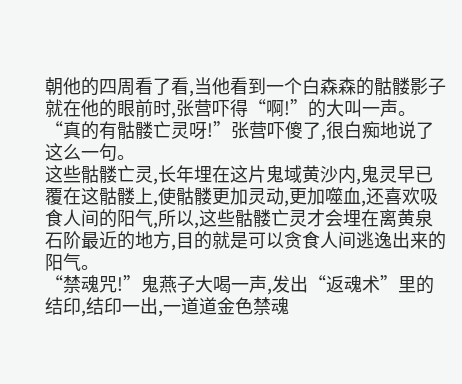朝他的四周看了看,当他看到一个白森森的骷髅影子就在他的眼前时,张营吓得“啊!”的大叫一声。
“真的有骷髅亡灵呀!”张营吓傻了,很白痴地说了这么一句。
这些骷髅亡灵,长年埋在这片鬼域黄沙内,鬼灵早已覆在这骷髅上,使骷髅更加灵动,更加噬血,还喜欢吸食人间的阳气,所以,这些骷髅亡灵才会埋在离黄泉石阶最近的地方,目的就是可以贪食人间逃逸出来的阳气。
“禁魂咒!”鬼燕子大喝一声,发出“返魂术”里的结印,结印一出,一道道金色禁魂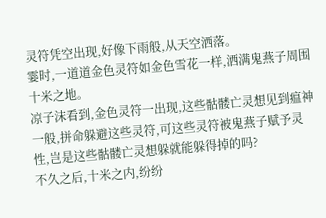灵符凭空出现,好像下雨般,从天空洒落。
霎时,一道道金色灵符如金色雪花一样,洒满鬼燕子周围十米之地。
凉子沫看到,金色灵符一出现,这些骷髅亡灵想见到瘟神一般,拼命躲避这些灵符,可这些灵符被鬼燕子赋予灵性,岂是这些骷髅亡灵想躲就能躲得掉的吗?
不久之后,十米之内,纷纷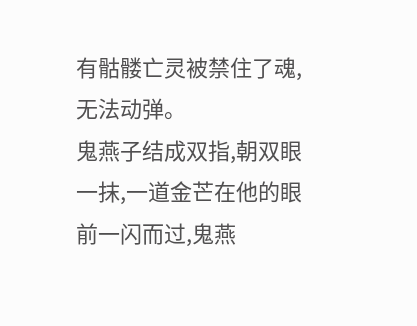有骷髅亡灵被禁住了魂,无法动弹。
鬼燕子结成双指,朝双眼一抹,一道金芒在他的眼前一闪而过,鬼燕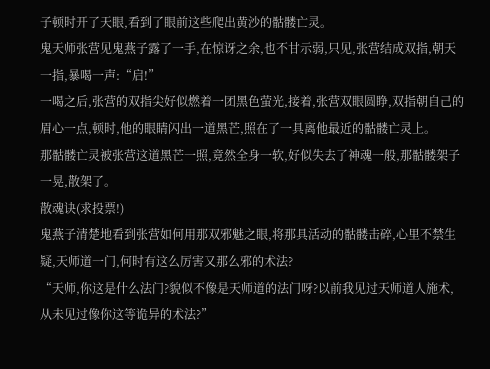子顿时开了天眼,看到了眼前这些爬出黄沙的骷髅亡灵。
鬼天师张营见鬼燕子露了一手,在惊讶之余,也不甘示弱,只见,张营结成双指,朝天一指,暴喝一声:“启!”
一喝之后,张营的双指尖好似燃着一团黑色萤光,接着,张营双眼圆睁,双指朝自己的眉心一点,顿时,他的眼睛闪出一道黑芒,照在了一具离他最近的骷髅亡灵上。
那骷髅亡灵被张营这道黑芒一照,竟然全身一软,好似失去了神魂一般,那骷髅架子一晃,散架了。
散魂诀(求投票!)
鬼燕子清楚地看到张营如何用那双邪魅之眼,将那具活动的骷髅击碎,心里不禁生疑,天师道一门,何时有这么厉害又那么邪的术法?
“天师,你这是什么法门?貌似不像是天师道的法门呀?以前我见过天师道人施术,从未见过像你这等诡异的术法?”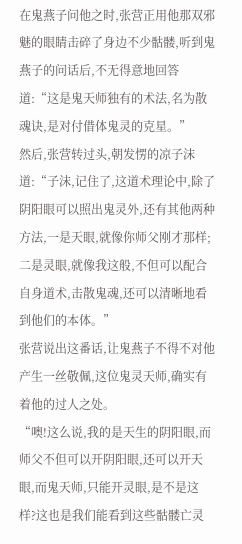在鬼燕子问他之时,张营正用他那双邪魅的眼睛击碎了身边不少骷髅,听到鬼燕子的问话后,不无得意地回答道:“这是鬼天师独有的术法,名为散魂诀,是对付借体鬼灵的克星。”
然后,张营转过头,朝发愣的凉子沫道:“子沫,记住了,这道术理论中,除了阴阳眼可以照出鬼灵外,还有其他两种方法,一是天眼,就像你师父刚才那样;二是灵眼,就像我这般,不但可以配合自身道术,击散鬼魂,还可以清晰地看到他们的本体。”
张营说出这番话,让鬼燕子不得不对他产生一丝敬佩,这位鬼灵天师,确实有着他的过人之处。
“噢!这么说,我的是天生的阴阳眼,而师父不但可以开阴阳眼,还可以开天眼,而鬼天师,只能开灵眼,是不是这样?这也是我们能看到这些骷髅亡灵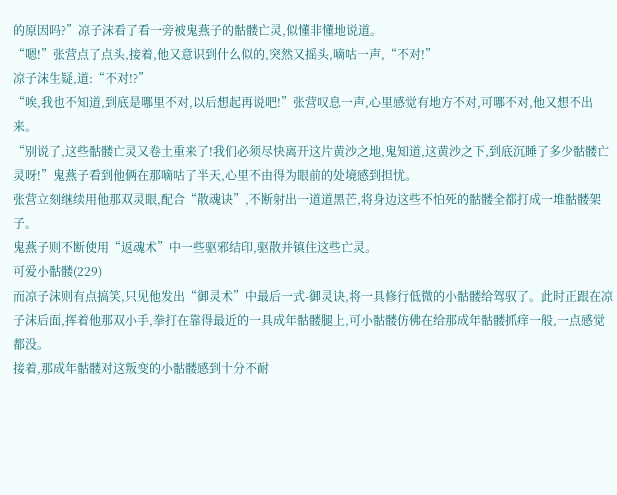的原因吗?”凉子沫看了看一旁被鬼燕子的骷髅亡灵,似懂非懂地说道。
“嗯!”张营点了点头,接着,他又意识到什么似的,突然又摇头,嘀咕一声,“不对!”
凉子沫生疑,道:“不对!?”
“唉,我也不知道,到底是哪里不对,以后想起再说吧!”张营叹息一声,心里感觉有地方不对,可哪不对,他又想不出来。
“别说了,这些骷髅亡灵又卷土重来了!我们必须尽快离开这片黄沙之地,鬼知道,这黄沙之下,到底沉睡了多少骷髅亡灵呀!”鬼燕子看到他俩在那嘀咕了半天,心里不由得为眼前的处境感到担忧。
张营立刻继续用他那双灵眼,配合“散魂诀”,不断射出一道道黑芒,将身边这些不怕死的骷髅全都打成一堆骷髅架子。
鬼燕子则不断使用“返魂术”中一些驱邪结印,驱散并镇住这些亡灵。
可爱小骷髅(229)
而凉子沫则有点搞笑,只见他发出“御灵术”中最后一式-御灵诀,将一具修行低微的小骷髅给驾驭了。此时正跟在凉子沫后面,挥着他那双小手,拳打在靠得最近的一具成年骷髅腿上,可小骷髅仿佛在给那成年骷髅抓痒一般,一点感觉都没。
接着,那成年骷髅对这叛变的小骷髅感到十分不耐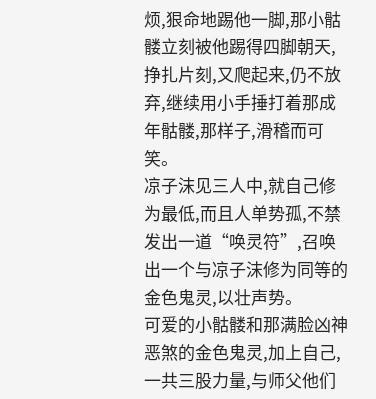烦,狠命地踢他一脚,那小骷髅立刻被他踢得四脚朝天,挣扎片刻,又爬起来,仍不放弃,继续用小手捶打着那成年骷髅,那样子,滑稽而可笑。
凉子沫见三人中,就自己修为最低,而且人单势孤,不禁发出一道“唤灵符”,召唤出一个与凉子沫修为同等的金色鬼灵,以壮声势。
可爱的小骷髅和那满脸凶神恶煞的金色鬼灵,加上自己,一共三股力量,与师父他们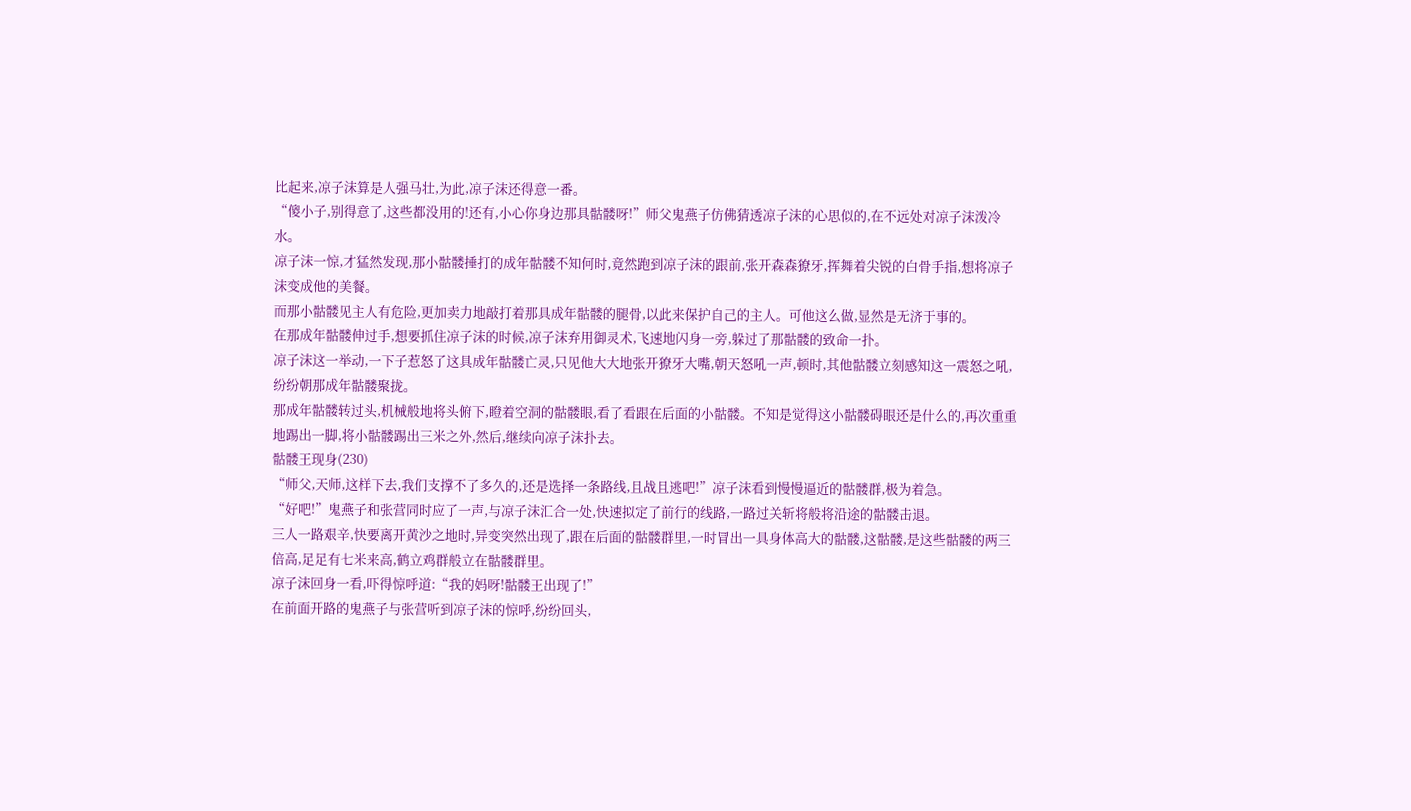比起来,凉子沫算是人强马壮,为此,凉子沫还得意一番。
“傻小子,别得意了,这些都没用的!还有,小心你身边那具骷髅呀!”师父鬼燕子仿佛猜透凉子沫的心思似的,在不远处对凉子沫泼冷水。
凉子沫一惊,才猛然发现,那小骷髅捶打的成年骷髅不知何时,竟然跑到凉子沫的跟前,张开森森獠牙,挥舞着尖锐的白骨手指,想将凉子沫变成他的美餐。
而那小骷髅见主人有危险,更加卖力地敲打着那具成年骷髅的腿骨,以此来保护自己的主人。可他这么做,显然是无济于事的。
在那成年骷髅伸过手,想要抓住凉子沫的时候,凉子沫弃用御灵术,飞速地闪身一旁,躲过了那骷髅的致命一扑。
凉子沫这一举动,一下子惹怒了这具成年骷髅亡灵,只见他大大地张开獠牙大嘴,朝天怒吼一声,顿时,其他骷髅立刻感知这一震怒之吼,纷纷朝那成年骷髅聚拢。
那成年骷髅转过头,机械般地将头俯下,瞪着空洞的骷髅眼,看了看跟在后面的小骷髅。不知是觉得这小骷髅碍眼还是什么的,再次重重地踢出一脚,将小骷髅踢出三米之外,然后,继续向凉子沫扑去。
骷髅王现身(230)
“师父,天师,这样下去,我们支撑不了多久的,还是选择一条路线,且战且逃吧!”凉子沫看到慢慢逼近的骷髅群,极为着急。
“好吧!”鬼燕子和张营同时应了一声,与凉子沫汇合一处,快速拟定了前行的线路,一路过关斩将般将沿途的骷髅击退。
三人一路艰辛,快要离开黄沙之地时,异变突然出现了,跟在后面的骷髅群里,一时冒出一具身体高大的骷髅,这骷髅,是这些骷髅的两三倍高,足足有七米来高,鹤立鸡群般立在骷髅群里。
凉子沫回身一看,吓得惊呼道:“我的妈呀!骷髅王出现了!”
在前面开路的鬼燕子与张营听到凉子沫的惊呼,纷纷回头,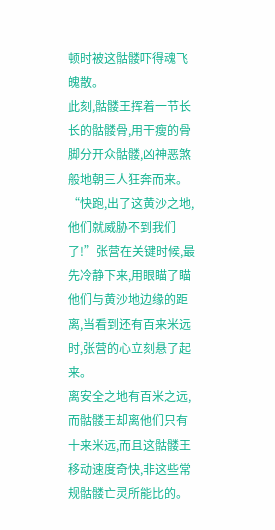顿时被这骷髅吓得魂飞魄散。
此刻,骷髅王挥着一节长长的骷髅骨,用干瘦的骨脚分开众骷髅,凶神恶煞般地朝三人狂奔而来。
“快跑,出了这黄沙之地,他们就威胁不到我们了!”张营在关键时候,最先冷静下来,用眼瞄了瞄他们与黄沙地边缘的距离,当看到还有百来米远时,张营的心立刻悬了起来。
离安全之地有百米之远,而骷髅王却离他们只有十来米远,而且这骷髅王移动速度奇快,非这些常规骷髅亡灵所能比的。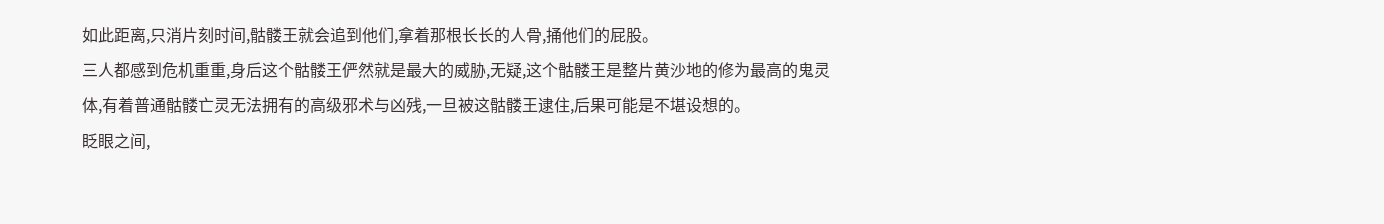如此距离,只消片刻时间,骷髅王就会追到他们,拿着那根长长的人骨,捅他们的屁股。
三人都感到危机重重,身后这个骷髅王俨然就是最大的威胁,无疑,这个骷髅王是整片黄沙地的修为最高的鬼灵体,有着普通骷髅亡灵无法拥有的高级邪术与凶残,一旦被这骷髅王逮住,后果可能是不堪设想的。
眨眼之间,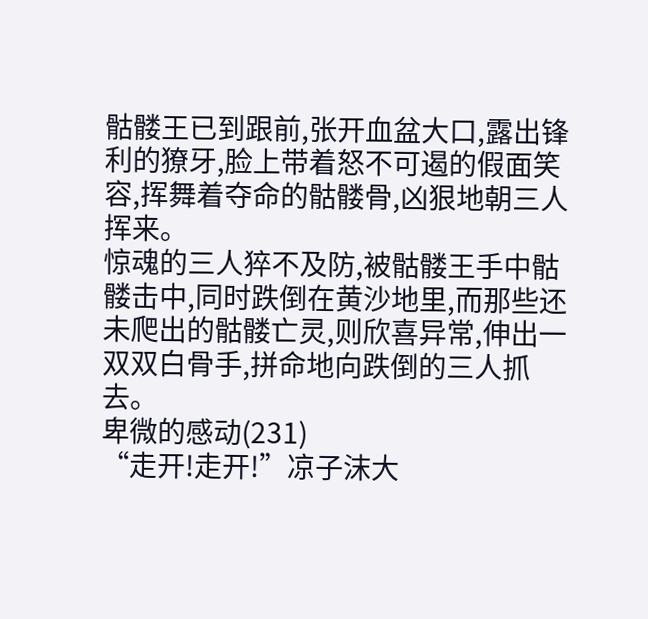骷髅王已到跟前,张开血盆大口,露出锋利的獠牙,脸上带着怒不可遏的假面笑容,挥舞着夺命的骷髅骨,凶狠地朝三人挥来。
惊魂的三人猝不及防,被骷髅王手中骷髅击中,同时跌倒在黄沙地里,而那些还未爬出的骷髅亡灵,则欣喜异常,伸出一双双白骨手,拼命地向跌倒的三人抓去。
卑微的感动(231)
“走开!走开!”凉子沫大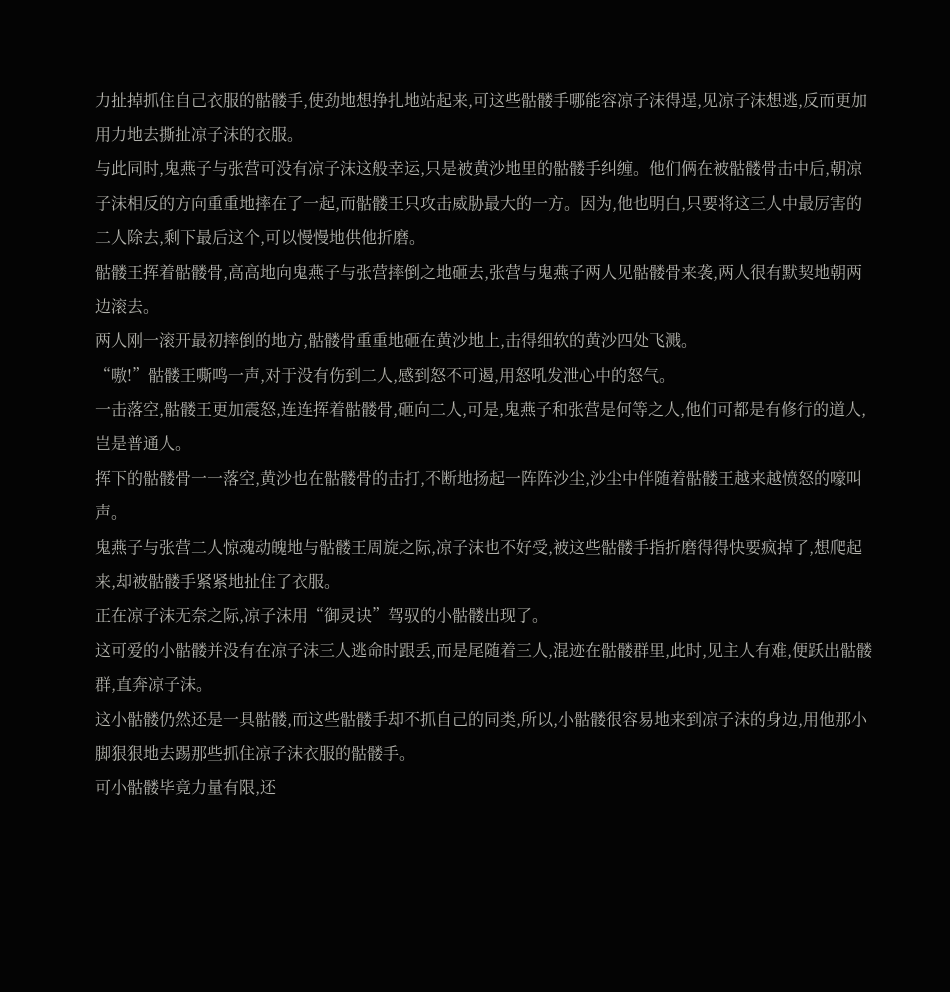力扯掉抓住自己衣服的骷髅手,使劲地想挣扎地站起来,可这些骷髅手哪能容凉子沫得逞,见凉子沫想逃,反而更加用力地去撕扯凉子沫的衣服。
与此同时,鬼燕子与张营可没有凉子沫这般幸运,只是被黄沙地里的骷髅手纠缠。他们俩在被骷髅骨击中后,朝凉子沫相反的方向重重地摔在了一起,而骷髅王只攻击威胁最大的一方。因为,他也明白,只要将这三人中最厉害的二人除去,剩下最后这个,可以慢慢地供他折磨。
骷髅王挥着骷髅骨,高高地向鬼燕子与张营摔倒之地砸去,张营与鬼燕子两人见骷髅骨来袭,两人很有默契地朝两边滚去。
两人刚一滚开最初摔倒的地方,骷髅骨重重地砸在黄沙地上,击得细软的黄沙四处飞溅。
“嗷!”骷髅王嘶鸣一声,对于没有伤到二人,感到怒不可遏,用怒吼发泄心中的怒气。
一击落空,骷髅王更加震怒,连连挥着骷髅骨,砸向二人,可是,鬼燕子和张营是何等之人,他们可都是有修行的道人,岂是普通人。
挥下的骷髅骨一一落空,黄沙也在骷髅骨的击打,不断地扬起一阵阵沙尘,沙尘中伴随着骷髅王越来越愤怒的嚎叫声。
鬼燕子与张营二人惊魂动魄地与骷髅王周旋之际,凉子沫也不好受,被这些骷髅手指折磨得得快要疯掉了,想爬起来,却被骷髅手紧紧地扯住了衣服。
正在凉子沫无奈之际,凉子沫用“御灵诀”驾驭的小骷髅出现了。
这可爱的小骷髅并没有在凉子沫三人逃命时跟丢,而是尾随着三人,混迹在骷髅群里,此时,见主人有难,便跃出骷髅群,直奔凉子沫。
这小骷髅仍然还是一具骷髅,而这些骷髅手却不抓自己的同类,所以,小骷髅很容易地来到凉子沫的身边,用他那小脚狠狠地去踢那些抓住凉子沫衣服的骷髅手。
可小骷髅毕竟力量有限,还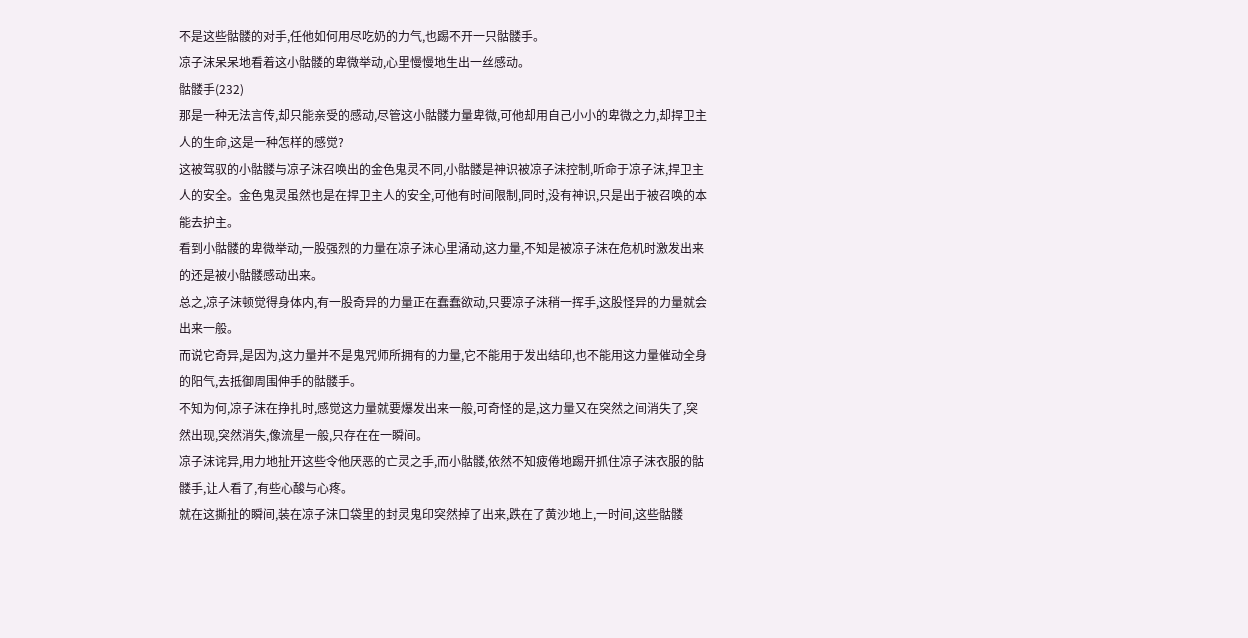不是这些骷髅的对手,任他如何用尽吃奶的力气,也踢不开一只骷髅手。
凉子沫呆呆地看着这小骷髅的卑微举动,心里慢慢地生出一丝感动。
骷髅手(232)
那是一种无法言传,却只能亲受的感动,尽管这小骷髅力量卑微,可他却用自己小小的卑微之力,却捍卫主人的生命,这是一种怎样的感觉?
这被驾驭的小骷髅与凉子沫召唤出的金色鬼灵不同,小骷髅是神识被凉子沫控制,听命于凉子沫,捍卫主人的安全。金色鬼灵虽然也是在捍卫主人的安全,可他有时间限制,同时,没有神识,只是出于被召唤的本能去护主。
看到小骷髅的卑微举动,一股强烈的力量在凉子沫心里涌动,这力量,不知是被凉子沫在危机时激发出来的还是被小骷髅感动出来。
总之,凉子沫顿觉得身体内,有一股奇异的力量正在蠢蠢欲动,只要凉子沫稍一挥手,这股怪异的力量就会出来一般。
而说它奇异,是因为,这力量并不是鬼咒师所拥有的力量,它不能用于发出结印,也不能用这力量催动全身的阳气,去抵御周围伸手的骷髅手。
不知为何,凉子沫在挣扎时,感觉这力量就要爆发出来一般,可奇怪的是,这力量又在突然之间消失了,突然出现,突然消失,像流星一般,只存在在一瞬间。
凉子沫诧异,用力地扯开这些令他厌恶的亡灵之手,而小骷髅,依然不知疲倦地踢开抓住凉子沫衣服的骷髅手,让人看了,有些心酸与心疼。
就在这撕扯的瞬间,装在凉子沫口袋里的封灵鬼印突然掉了出来,跌在了黄沙地上,一时间,这些骷髅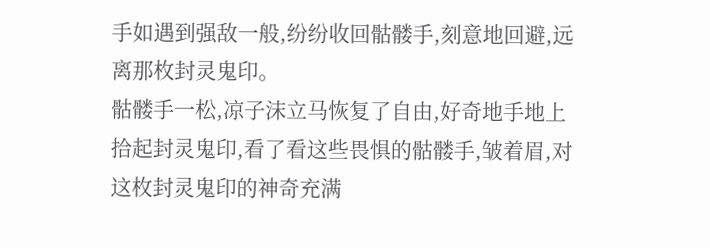手如遇到强敌一般,纷纷收回骷髅手,刻意地回避,远离那枚封灵鬼印。
骷髅手一松,凉子沫立马恢复了自由,好奇地手地上拾起封灵鬼印,看了看这些畏惧的骷髅手,皱着眉,对这枚封灵鬼印的神奇充满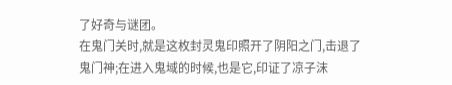了好奇与谜团。
在鬼门关时,就是这枚封灵鬼印照开了阴阳之门,击退了鬼门神;在进入鬼域的时候,也是它,印证了凉子沫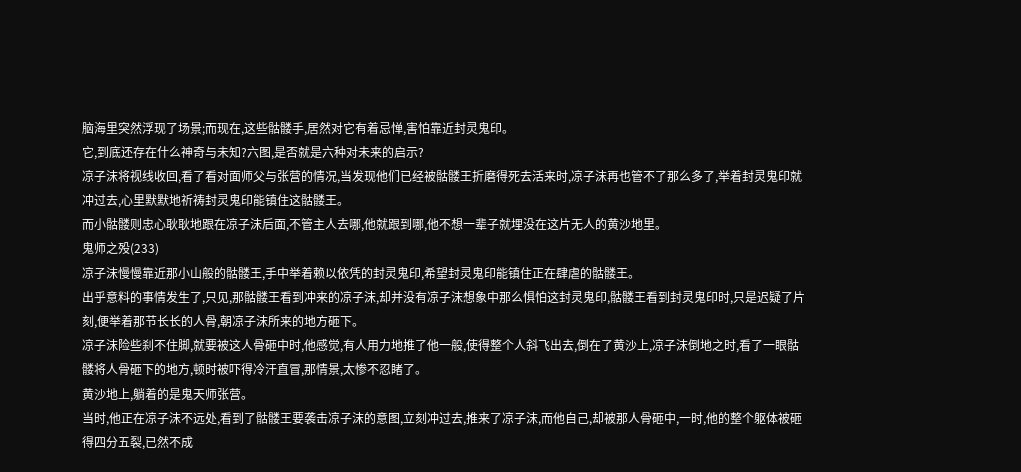脑海里突然浮现了场景;而现在,这些骷髅手,居然对它有着忌惮,害怕靠近封灵鬼印。
它,到底还存在什么神奇与未知?六图,是否就是六种对未来的启示?
凉子沫将视线收回,看了看对面师父与张营的情况,当发现他们已经被骷髅王折磨得死去活来时,凉子沫再也管不了那么多了,举着封灵鬼印就冲过去,心里默默地祈祷封灵鬼印能镇住这骷髅王。
而小骷髅则忠心耿耿地跟在凉子沫后面,不管主人去哪,他就跟到哪,他不想一辈子就埋没在这片无人的黄沙地里。
鬼师之殁(233)
凉子沫慢慢靠近那小山般的骷髅王,手中举着赖以依凭的封灵鬼印,希望封灵鬼印能镇住正在肆虐的骷髅王。
出乎意料的事情发生了,只见,那骷髅王看到冲来的凉子沫,却并没有凉子沫想象中那么惧怕这封灵鬼印,骷髅王看到封灵鬼印时,只是迟疑了片刻,便举着那节长长的人骨,朝凉子沫所来的地方砸下。
凉子沫险些刹不住脚,就要被这人骨砸中时,他感觉,有人用力地推了他一般,使得整个人斜飞出去,倒在了黄沙上,凉子沫倒地之时,看了一眼骷髅将人骨砸下的地方,顿时被吓得冷汗直冒,那情景,太惨不忍睹了。
黄沙地上,躺着的是鬼天师张营。
当时,他正在凉子沫不远处,看到了骷髅王要袭击凉子沫的意图,立刻冲过去,推来了凉子沫,而他自己,却被那人骨砸中,一时,他的整个躯体被砸得四分五裂,已然不成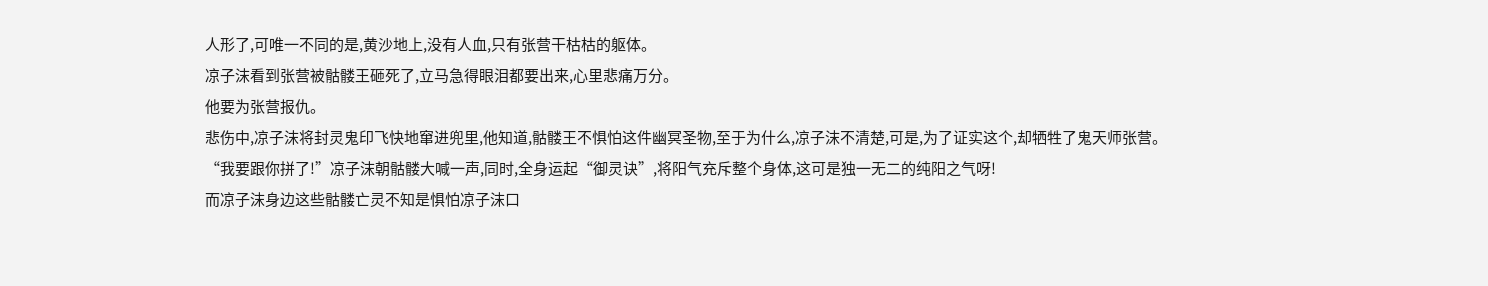人形了,可唯一不同的是,黄沙地上,没有人血,只有张营干枯枯的躯体。
凉子沫看到张营被骷髅王砸死了,立马急得眼泪都要出来,心里悲痛万分。
他要为张营报仇。
悲伤中,凉子沫将封灵鬼印飞快地窜进兜里,他知道,骷髅王不惧怕这件幽冥圣物,至于为什么,凉子沫不清楚,可是,为了证实这个,却牺牲了鬼天师张营。
“我要跟你拼了!”凉子沫朝骷髅大喊一声,同时,全身运起“御灵诀”,将阳气充斥整个身体,这可是独一无二的纯阳之气呀!
而凉子沫身边这些骷髅亡灵不知是惧怕凉子沫口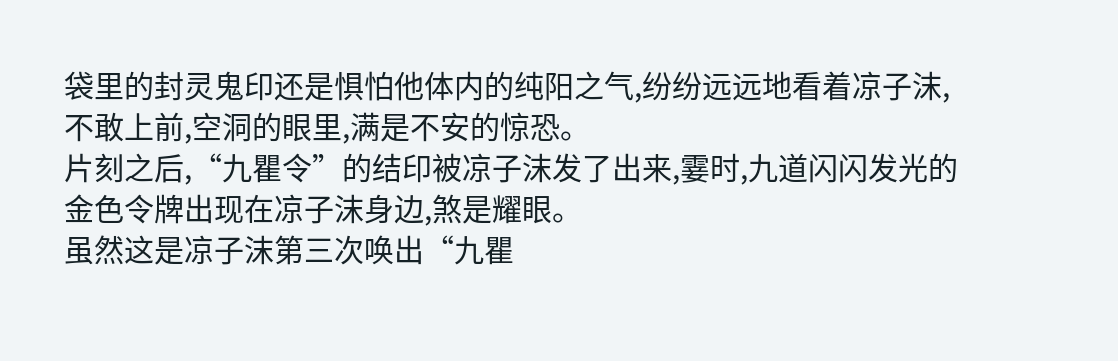袋里的封灵鬼印还是惧怕他体内的纯阳之气,纷纷远远地看着凉子沫,不敢上前,空洞的眼里,满是不安的惊恐。
片刻之后,“九瞿令”的结印被凉子沫发了出来,霎时,九道闪闪发光的金色令牌出现在凉子沫身边,煞是耀眼。
虽然这是凉子沫第三次唤出“九瞿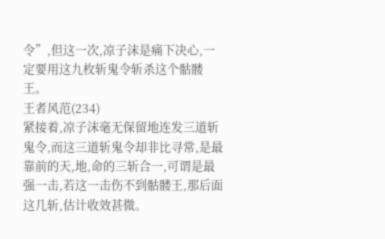令”,但这一次,凉子沫是痛下决心,一定要用这九枚斩鬼令斩杀这个骷髅王。
王者风范(234)
紧接着,凉子沫毫无保留地连发三道斩鬼令,而这三道斩鬼令却非比寻常,是最靠前的天,地,命的三斩合一,可谓是最强一击,若这一击伤不到骷髅王,那后面这几斩,估计收效甚微。